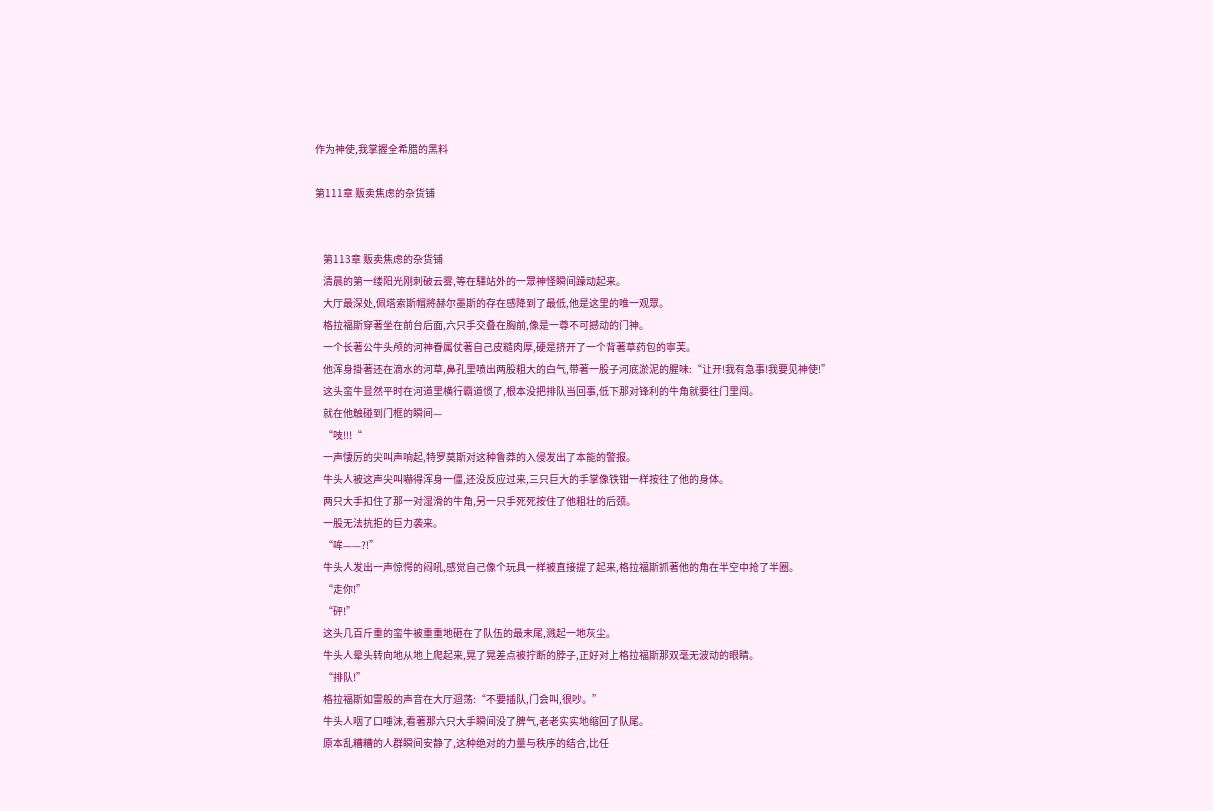作为神使,我掌握全希腊的黑料

第111章 贩卖焦虑的杂货铺


    第113章 贩卖焦虑的杂货铺
    清晨的第一缕阳光刚刺破云雾,等在驛站外的一眾神怪瞬间躁动起来。
    大厅最深处,佩塔索斯帽將赫尔墨斯的存在感降到了最低,他是这里的唯一观眾。
    格拉福斯穿著坐在前台后面,六只手交叠在胸前,像是一尊不可撼动的门神。
    一个长著公牛头颅的河神眷属仗著自己皮糙肉厚,硬是挤开了一个背著草药包的寧芙。
    他浑身掛著还在滴水的河草,鼻孔里喷出两股粗大的白气,带著一股子河底淤泥的腥味:“让开!我有急事!我要见神使!”
    这头蛮牛显然平时在河道里横行霸道惯了,根本没把排队当回事,低下那对锋利的牛角就要往门里闯。
    就在他触碰到门框的瞬间—
    “吱!!!“
    一声悽厉的尖叫声响起,特罗莫斯对这种鲁莽的入侵发出了本能的警报。
    牛头人被这声尖叫嚇得浑身一僵,还没反应过来,三只巨大的手掌像铁钳一样按往了他的身体。
    两只大手扣住了那一对湿滑的牛角,另一只手死死按住了他粗壮的后颈。
    一股无法抗拒的巨力袭来。
    “哞——?!”
    牛头人发出一声惊愕的闷吼,感觉自己像个玩具一样被直接提了起来,格拉福斯抓著他的角在半空中抢了半圈。
    “走你!”
    “砰!”
    这头几百斤重的蛮牛被重重地砸在了队伍的最末尾,溅起一地灰尘。
    牛头人晕头转向地从地上爬起来,晃了晃差点被拧断的脖子,正好对上格拉福斯那双毫无波动的眼睛。
    “排队!”
    格拉福斯如雷般的声音在大厅迴荡:“不要插队,门会叫,很吵。”
    牛头人咽了口唾沫,看著那六只大手瞬间没了脾气,老老实实地缩回了队尾。
    原本乱糟糟的人群瞬间安静了,这种绝对的力量与秩序的结合,比任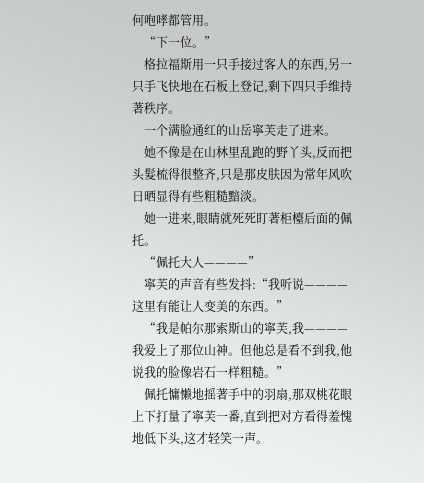何咆哮都管用。
    “下一位。”
    格拉福斯用一只手接过客人的东西,另一只手飞快地在石板上登记,剩下四只手维持著秩序。
    一个满脸通红的山岳寧芙走了进来。
    她不像是在山林里乱跑的野丫头,反而把头髮梳得很整齐,只是那皮肤因为常年风吹日晒显得有些粗糙黯淡。
    她一进来,眼睛就死死盯著柜檯后面的佩托。
    “佩托大人————”
    寧芙的声音有些发抖:“我听说————这里有能让人变美的东西。”
    “我是帕尔那索斯山的寧芙,我————我爱上了那位山神。但他总是看不到我,他说我的脸像岩石一样粗糙。”
    佩托慵懒地摇著手中的羽扇,那双桃花眼上下打量了寧芙一番,直到把对方看得羞愧地低下头,这才轻笑一声。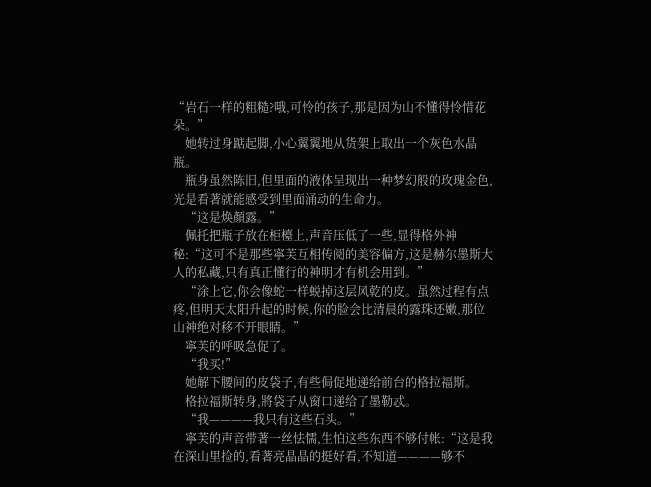“岩石一样的粗糙?哦,可怜的孩子,那是因为山不懂得怜惜花朵。”
    她转过身踮起脚,小心翼翼地从货架上取出一个灰色水晶瓶。
    瓶身虽然陈旧,但里面的液体呈现出一种梦幻般的玫瑰金色,光是看著就能感受到里面涌动的生命力。
    “这是焕顏露。”
    佩托把瓶子放在柜檯上,声音压低了一些,显得格外神秘:“这可不是那些寧芙互相传阅的美容偏方,这是赫尔墨斯大人的私藏,只有真正懂行的神明才有机会用到。”
    “涂上它,你会像蛇一样蜕掉这层风乾的皮。虽然过程有点疼,但明天太阳升起的时候,你的脸会比清晨的露珠还嫩,那位山神绝对移不开眼睛。”
    寧芙的呼吸急促了。
    “我买!”
    她解下腰间的皮袋子,有些侷促地递给前台的格拉福斯。
    格拉福斯转身,將袋子从窗口递给了墨勒忒。
    “我————我只有这些石头。”
    寧芙的声音带著一丝怯懦,生怕这些东西不够付帐:“这是我在深山里捡的,看著亮晶晶的挺好看,不知道————够不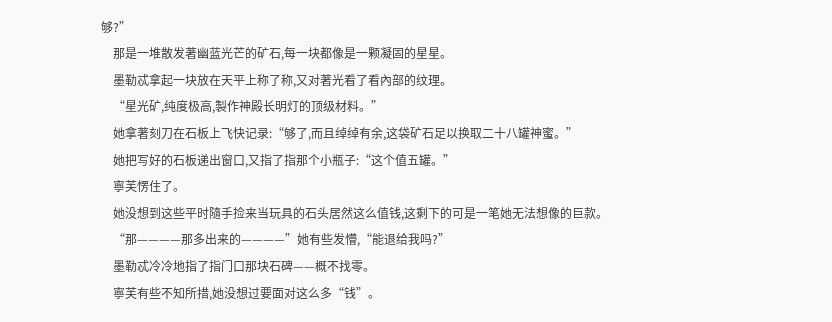够?”
    那是一堆散发著幽蓝光芒的矿石,每一块都像是一颗凝固的星星。
    墨勒忒拿起一块放在天平上称了称,又对著光看了看內部的纹理。
    “星光矿,纯度极高,製作神殿长明灯的顶级材料。”
    她拿著刻刀在石板上飞快记录:“够了,而且绰绰有余,这袋矿石足以换取二十八罐神蜜。”
    她把写好的石板递出窗口,又指了指那个小瓶子:“这个值五罐。”
    寧芙愣住了。
    她没想到这些平时隨手捡来当玩具的石头居然这么值钱,这剩下的可是一笔她无法想像的巨款。
    “那————那多出来的————”她有些发懵,“能退给我吗?”
    墨勒忒冷冷地指了指门口那块石碑——概不找零。
    寧芙有些不知所措,她没想过要面对这么多“钱”。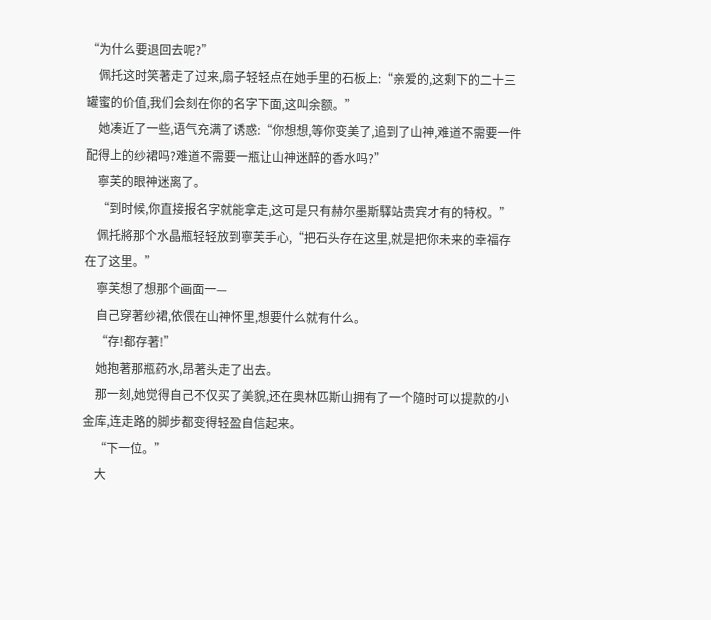“为什么要退回去呢?”
    佩托这时笑著走了过来,扇子轻轻点在她手里的石板上:“亲爱的,这剩下的二十三罐蜜的价值,我们会刻在你的名字下面,这叫余额。”
    她凑近了一些,语气充满了诱惑:“你想想,等你变美了,追到了山神,难道不需要一件配得上的纱裙吗?难道不需要一瓶让山神迷醉的香水吗?”
    寧芙的眼神迷离了。
    “到时候,你直接报名字就能拿走,这可是只有赫尔墨斯驛站贵宾才有的特权。”
    佩托將那个水晶瓶轻轻放到寧芙手心,“把石头存在这里,就是把你未来的幸福存在了这里。”
    寧芙想了想那个画面一—
    自己穿著纱裙,依偎在山神怀里,想要什么就有什么。
    “存!都存著!”
    她抱著那瓶药水,昂著头走了出去。
    那一刻,她觉得自己不仅买了美貌,还在奥林匹斯山拥有了一个隨时可以提款的小金库,连走路的脚步都变得轻盈自信起来。
    “下一位。”
    大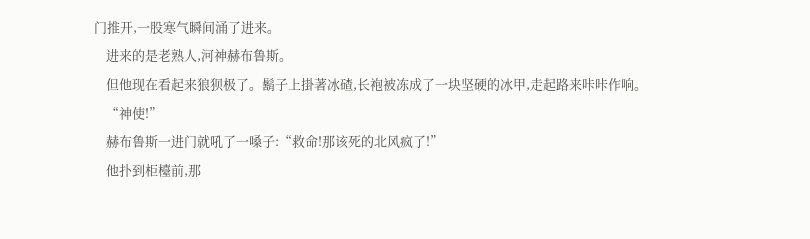门推开,一股寒气瞬间涌了进来。
    进来的是老熟人,河神赫布鲁斯。
    但他现在看起来狼狈极了。鬍子上掛著冰碴,长袍被冻成了一块坚硬的冰甲,走起路来咔咔作响。
    “神使!”
    赫布鲁斯一进门就吼了一嗓子:“救命!那该死的北风疯了!”
    他扑到柜檯前,那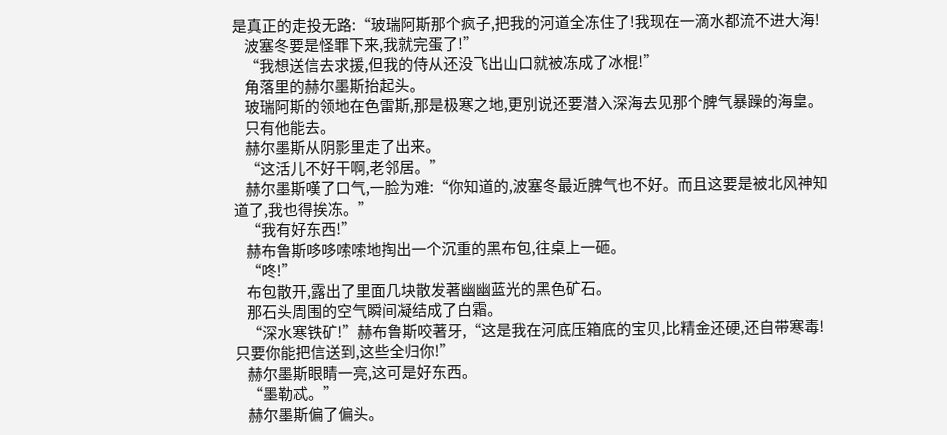是真正的走投无路:“玻瑞阿斯那个疯子,把我的河道全冻住了!我现在一滴水都流不进大海!
    波塞冬要是怪罪下来,我就完蛋了!”
    “我想送信去求援,但我的侍从还没飞出山口就被冻成了冰棍!”
    角落里的赫尔墨斯抬起头。
    玻瑞阿斯的领地在色雷斯,那是极寒之地,更別说还要潜入深海去见那个脾气暴躁的海皇。
    只有他能去。
    赫尔墨斯从阴影里走了出来。
    “这活儿不好干啊,老邻居。”
    赫尔墨斯嘆了口气,一脸为难:“你知道的,波塞冬最近脾气也不好。而且这要是被北风神知道了,我也得挨冻。”
    “我有好东西!”
    赫布鲁斯哆哆嗦嗦地掏出一个沉重的黑布包,往桌上一砸。
    “咚!”
    布包散开,露出了里面几块散发著幽幽蓝光的黑色矿石。
    那石头周围的空气瞬间凝结成了白霜。
    “深水寒铁矿!”赫布鲁斯咬著牙,“这是我在河底压箱底的宝贝,比精金还硬,还自带寒毒!只要你能把信送到,这些全归你!”
    赫尔墨斯眼睛一亮,这可是好东西。
    “墨勒忒。”
    赫尔墨斯偏了偏头。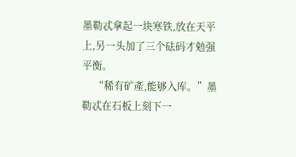墨勒忒拿起一块寒铁,放在天平上,另一头加了三个砝码才勉强平衡。
    “稀有矿產,能够入库。”墨勒忒在石板上刻下一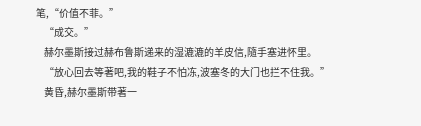笔,“价值不菲。”
    “成交。”
    赫尔墨斯接过赫布鲁斯递来的湿漉漉的羊皮信,隨手塞进怀里。
    “放心回去等著吧,我的鞋子不怕冻,波塞冬的大门也拦不住我。”
    黄昏,赫尔墨斯带著一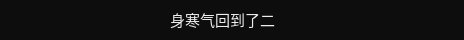身寒气回到了二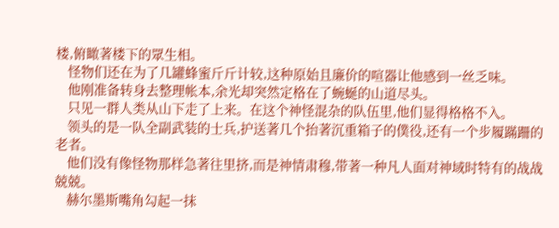楼,俯瞰著楼下的眾生相。
    怪物们还在为了几罐蜂蜜斤斤计较,这种原始且廉价的喧器让他感到一丝乏味。
    他刚准备转身去整理帐本,余光却突然定格在了蜿蜒的山道尽头。
    只见一群人类从山下走了上来。在这个神怪混杂的队伍里,他们显得格格不入。
    领头的是一队全副武装的士兵,护送著几个抬著沉重箱子的僕役,还有一个步履蹣跚的老者。
    他们没有像怪物那样急著往里挤,而是神情肃穆,带著一种凡人面对神域时特有的战战兢兢。
    赫尔墨斯嘴角勾起一抹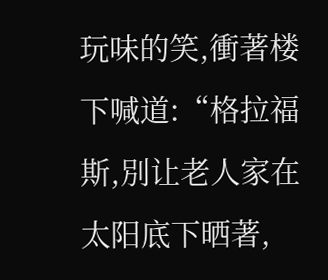玩味的笑,衝著楼下喊道:“格拉福斯,別让老人家在太阳底下晒著,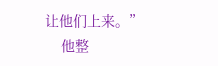让他们上来。”
    他整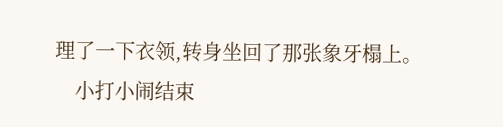理了一下衣领,转身坐回了那张象牙榻上。
    小打小闹结束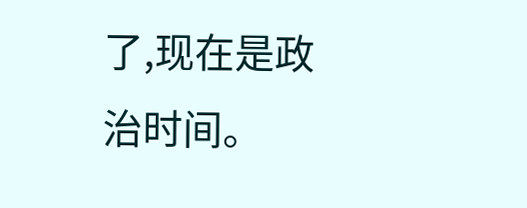了,现在是政治时间。